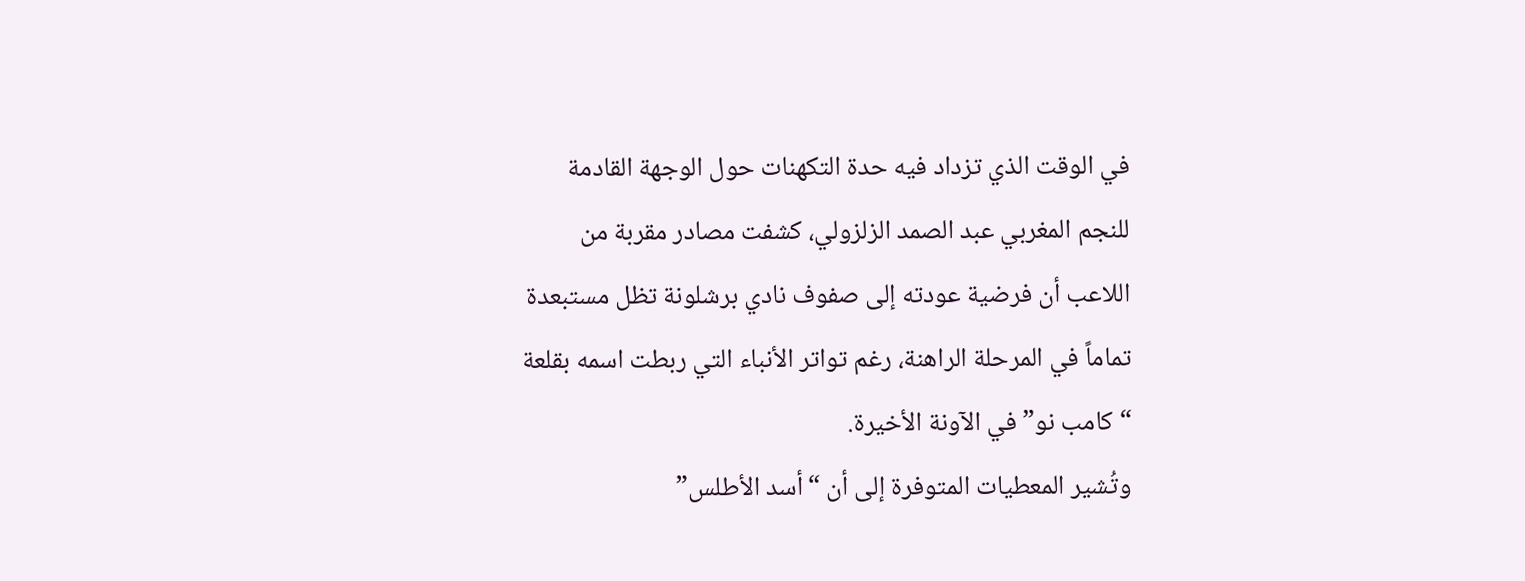في الوقت الذي تزداد فيه حدة التكهنات حول الوجهة القادمة للنجم المغربي عبد الصمد الزلزولي، كشفت مصادر مقربة من اللاعب أن فرضية عودته إلى صفوف نادي برشلونة تظل مستبعدة تماماً في المرحلة الراهنة، رغم تواتر الأنباء التي ربطت اسمه بقلعة “كامب نو” في الآونة الأخيرة.
وتُشير المعطيات المتوفرة إلى أن “أسد الأطلس”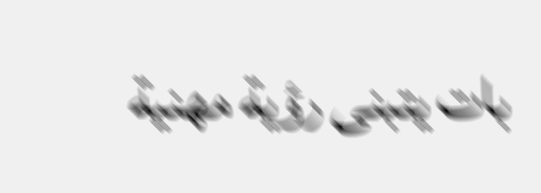بات يتبنى رؤية مهنية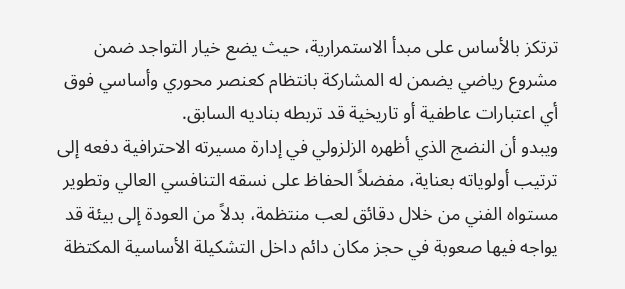ترتكز بالأساس على مبدأ الاستمرارية، حيث يضع خيار التواجد ضمن مشروع رياضي يضمن له المشاركة بانتظام كعنصر محوري وأساسي فوق أي اعتبارات عاطفية أو تاريخية قد تربطه بناديه السابق.
ويبدو أن النضج الذي أظهره الزلزولي في إدارة مسيرته الاحترافية دفعه إلى ترتيب أولوياته بعناية، مفضلاً الحفاظ على نسقه التنافسي العالي وتطوير مستواه الفني من خلال دقائق لعب منتظمة، بدلاً من العودة إلى بيئة قد يواجه فيها صعوبة في حجز مكان دائم داخل التشكيلة الأساسية المكتظة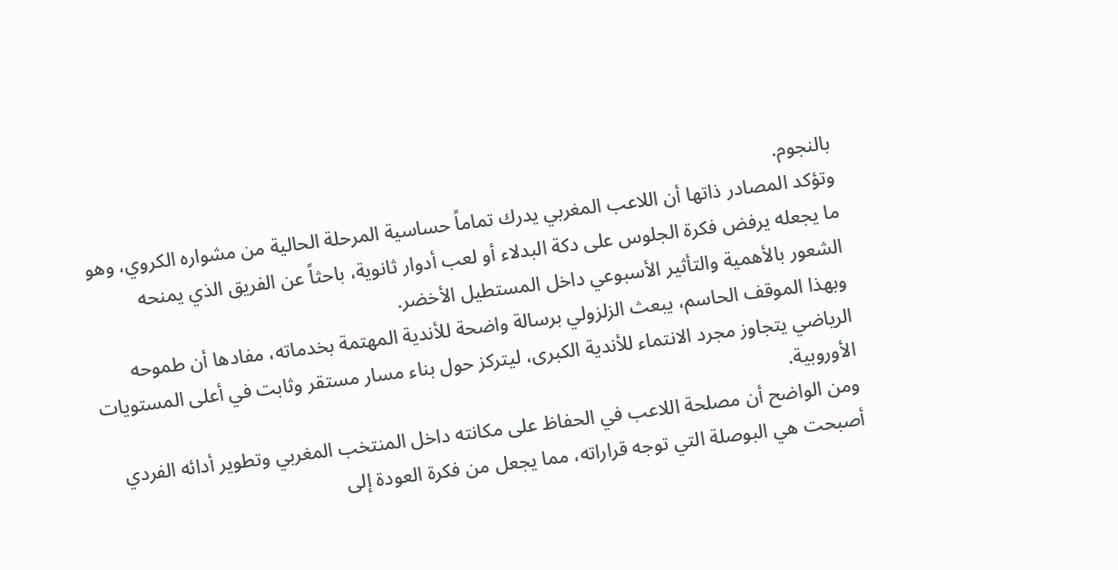بالنجوم.
وتؤكد المصادر ذاتها أن اللاعب المغربي يدرك تماماً حساسية المرحلة الحالية من مشواره الكروي، وهو ما يجعله يرفض فكرة الجلوس على دكة البدلاء أو لعب أدوار ثانوية، باحثاً عن الفريق الذي يمنحه الشعور بالأهمية والتأثير الأسبوعي داخل المستطيل الأخضر.
وبهذا الموقف الحاسم، يبعث الزلزولي برسالة واضحة للأندية المهتمة بخدماته، مفادها أن طموحه الرياضي يتجاوز مجرد الانتماء للأندية الكبرى، ليتركز حول بناء مسار مستقر وثابت في أعلى المستويات الأوروبية.
ومن الواضح أن مصلحة اللاعب في الحفاظ على مكانته داخل المنتخب المغربي وتطوير أدائه الفردي أصبحت هي البوصلة التي توجه قراراته، مما يجعل من فكرة العودة إلى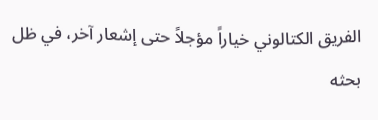الفريق الكتالوني خياراً مؤجلاً حتى إشعار آخر، في ظل بحثه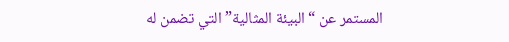المستمر عن “البيئة المثالية” التي تضمن له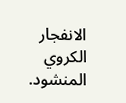الانفجار الكروي المنشود.